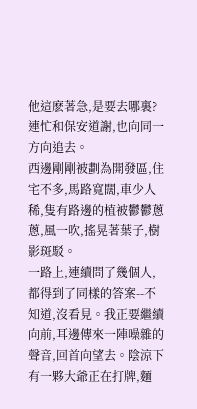他這麽著急,是要去哪裏?連忙和保安道謝,也向同一方向追去。
西邊剛剛被劃為開發區,住宅不多,馬路寬闊,車少人稀,隻有路邊的植被鬱鬱蔥蔥,風一吹,搖晃著葉子,樹影斑駁。
一路上,連續問了幾個人,都得到了同樣的答案--不知道,沒看見。我正要繼續向前,耳邊傳來一陣噪雜的聲音,回首向望去。陰涼下有一夥大爺正在打牌,麵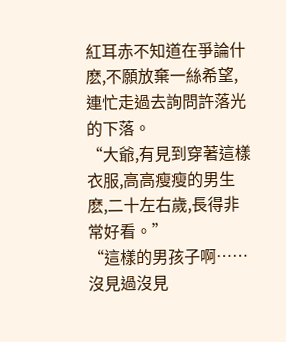紅耳赤不知道在爭論什麽,不願放棄一絲希望,連忙走過去詢問許落光的下落。
“大爺,有見到穿著這樣衣服,高高瘦瘦的男生麽,二十左右歲,長得非常好看。”
“這樣的男孩子啊……沒見過沒見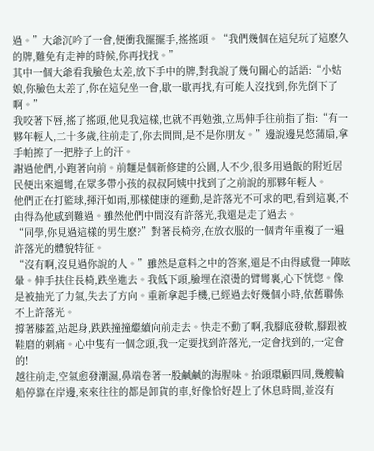過。”大爺沉吟了一會,便衝我擺擺手,搖搖頭。“我們幾個在這兒玩了這麽久的牌,難免有走神的時候,你再找找。”
其中一個大爺看我臉色太差,放下手中的牌,對我說了幾句關心的話語:“小姑娘,你臉色太差了,你在這兒坐一會,歇一歇再找,有可能人沒找到,你先倒下了啊。”
我咬著下唇,搖了搖頭,他見我這樣,也就不再勉強,立馬伸手往前指了指:“有一夥年輕人,二十多歲,往前走了,你去問問,是不是你朋友。”邊說邊晃悠蒲扇,拿手帕擦了一把脖子上的汗。
謝過他們,小跑著向前。前麵是個新修建的公園,人不少,很多用過飯的附近居民便出來遛彎,在眾多帶小孩的叔叔阿姨中找到了之前說的那夥年輕人。
他們正在打籃球,揮汗如雨,那樣健康的運動,是許落光不可求的吧,看到這裏,不由得為他感到難過。雖然他們中間沒有許落光,我還是走了過去。
“同學,你見過這樣的男生麽?”對著長椅旁,在放衣服的一個青年重複了一遍許落光的體貌特征。
“沒有啊,沒見過你說的人。”雖然是意料之中的答案,還是不由得感覺一陣眩暈。伸手扶住長椅,跌坐進去。我低下頭,臉埋在滾燙的臂彎裏,心下恍惚。像是被抽光了力氣,失去了方向。重新拿起手機,已經過去好幾個小時,依舊聯係不上許落光。
撐著膝蓋,站起身,跌跌撞撞繼續向前走去。快走不動了啊,我腳底發軟,腳跟被鞋磨的刺痛。心中隻有一個念頭,我一定要找到許落光,一定會找到的,一定會的!
越往前走,空氣愈發潮濕,鼻端卷著一股鹹鹹的海腥味。抬頭環顧四周,幾艘輪船停靠在岸邊,來來往往的都是卸貨的車,好像恰好趕上了休息時間,並沒有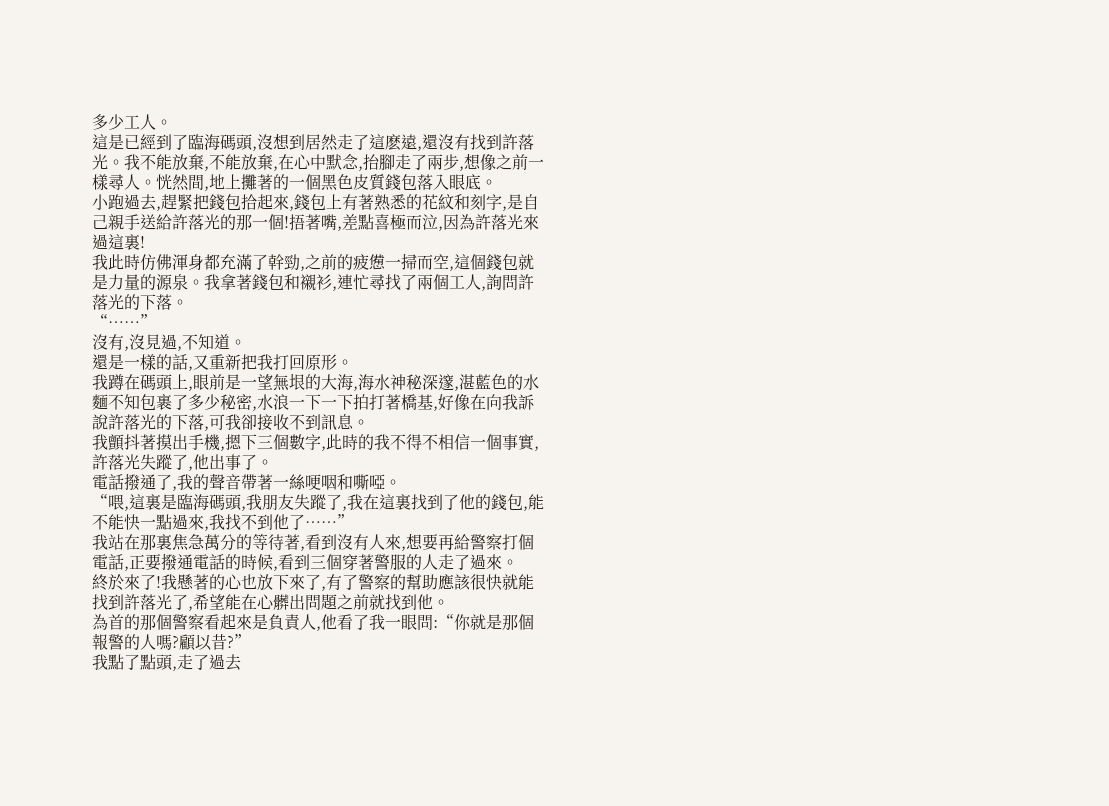多少工人。
這是已經到了臨海碼頭,沒想到居然走了這麽遠,還沒有找到許落光。我不能放棄,不能放棄,在心中默念,抬腳走了兩步,想像之前一樣尋人。恍然間,地上攤著的一個黑色皮質錢包落入眼底。
小跑過去,趕緊把錢包拾起來,錢包上有著熟悉的花紋和刻字,是自己親手送給許落光的那一個!捂著嘴,差點喜極而泣,因為許落光來過這裏!
我此時仿佛渾身都充滿了幹勁,之前的疲憊一掃而空,這個錢包就是力量的源泉。我拿著錢包和襯衫,連忙尋找了兩個工人,詢問許落光的下落。
“……”
沒有,沒見過,不知道。
還是一樣的話,又重新把我打回原形。
我蹲在碼頭上,眼前是一望無垠的大海,海水神秘深邃,湛藍色的水麵不知包裹了多少秘密,水浪一下一下拍打著橋基,好像在向我訴說許落光的下落,可我卻接收不到訊息。
我顫抖著摸出手機,摁下三個數字,此時的我不得不相信一個事實,許落光失蹤了,他出事了。
電話撥通了,我的聲音帶著一絲哽咽和嘶啞。
“喂,這裏是臨海碼頭,我朋友失蹤了,我在這裏找到了他的錢包,能不能快一點過來,我找不到他了……”
我站在那裏焦急萬分的等待著,看到沒有人來,想要再給警察打個電話,正要撥通電話的時候,看到三個穿著警服的人走了過來。
終於來了!我懸著的心也放下來了,有了警察的幫助應該很快就能找到許落光了,希望能在心髒出問題之前就找到他。
為首的那個警察看起來是負責人,他看了我一眼問:“你就是那個報警的人嗎?顧以昔?”
我點了點頭,走了過去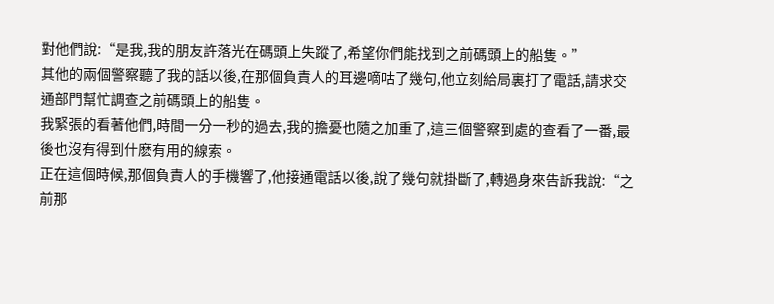對他們說:“是我,我的朋友許落光在碼頭上失蹤了,希望你們能找到之前碼頭上的船隻。”
其他的兩個警察聽了我的話以後,在那個負責人的耳邊嘀咕了幾句,他立刻給局裏打了電話,請求交通部門幫忙調查之前碼頭上的船隻。
我緊張的看著他們,時間一分一秒的過去,我的擔憂也隨之加重了,這三個警察到處的查看了一番,最後也沒有得到什麽有用的線索。
正在這個時候,那個負責人的手機響了,他接通電話以後,說了幾句就掛斷了,轉過身來告訴我說:“之前那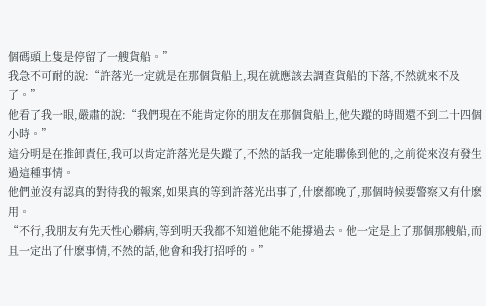個碼頭上隻是停留了一艘貨船。”
我急不可耐的說:“許落光一定就是在那個貨船上,現在就應該去調查貨船的下落,不然就來不及了。”
他看了我一眼,嚴肅的說:“我們現在不能肯定你的朋友在那個貨船上,他失蹤的時間還不到二十四個小時。”
這分明是在推卸責任,我可以肯定許落光是失蹤了,不然的話我一定能聯係到他的,之前從來沒有發生過這種事情。
他們並沒有認真的對待我的報案,如果真的等到許落光出事了,什麽都晚了,那個時候要警察又有什麽用。
“不行,我朋友有先天性心髒病,等到明天我都不知道他能不能撐過去。他一定是上了那個那艘船,而且一定出了什麽事情,不然的話,他會和我打招呼的。”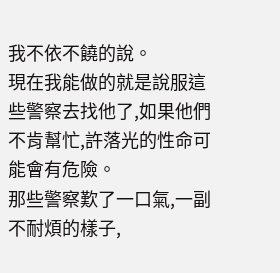我不依不饒的說。
現在我能做的就是說服這些警察去找他了,如果他們不肯幫忙,許落光的性命可能會有危險。
那些警察歎了一口氣,一副不耐煩的樣子,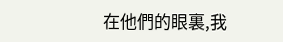在他們的眼裏,我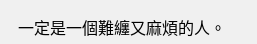一定是一個難纏又麻煩的人。